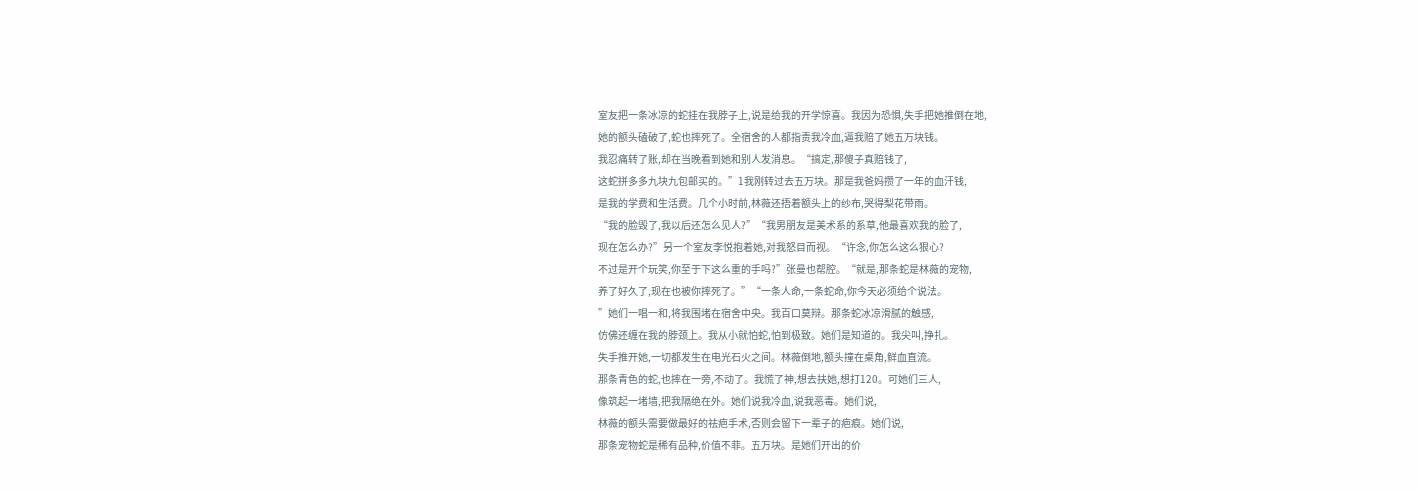室友把一条冰凉的蛇挂在我脖子上,说是给我的开学惊喜。我因为恐惧,失手把她推倒在地,
她的额头磕破了,蛇也摔死了。全宿舍的人都指责我冷血,逼我赔了她五万块钱。
我忍痛转了账,却在当晚看到她和别人发消息。“搞定,那傻子真赔钱了,
这蛇拼多多九块九包邮买的。”1我刚转过去五万块。那是我爸妈攒了一年的血汗钱,
是我的学费和生活费。几个小时前,林薇还捂着额头上的纱布,哭得梨花带雨。
“我的脸毁了,我以后还怎么见人?”“我男朋友是美术系的系草,他最喜欢我的脸了,
现在怎么办?”另一个室友李悦抱着她,对我怒目而视。“许念,你怎么这么狠心?
不过是开个玩笑,你至于下这么重的手吗?”张曼也帮腔。“就是,那条蛇是林薇的宠物,
养了好久了,现在也被你摔死了。”“一条人命,一条蛇命,你今天必须给个说法。
”她们一唱一和,将我围堵在宿舍中央。我百口莫辩。那条蛇冰凉滑腻的触感,
仿佛还缠在我的脖颈上。我从小就怕蛇,怕到极致。她们是知道的。我尖叫,挣扎。
失手推开她,一切都发生在电光石火之间。林薇倒地,额头撞在桌角,鲜血直流。
那条青色的蛇,也摔在一旁,不动了。我慌了神,想去扶她,想打120。可她们三人,
像筑起一堵墙,把我隔绝在外。她们说我冷血,说我恶毒。她们说,
林薇的额头需要做最好的祛疤手术,否则会留下一辈子的疤痕。她们说,
那条宠物蛇是稀有品种,价值不菲。五万块。是她们开出的价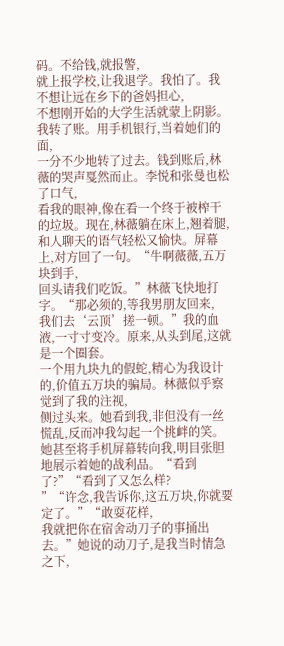码。不给钱,就报警,
就上报学校,让我退学。我怕了。我不想让远在乡下的爸妈担心,
不想刚开始的大学生活就蒙上阴影。我转了账。用手机银行,当着她们的面,
一分不少地转了过去。钱到账后,林薇的哭声戛然而止。李悦和张曼也松了口气,
看我的眼神,像在看一个终于被榨干的垃圾。现在,林薇躺在床上,翘着腿,
和人聊天的语气轻松又愉快。屏幕上,对方回了一句。“牛啊薇薇,五万块到手,
回头请我们吃饭。”林薇飞快地打字。“那必须的,等我男朋友回来,
我们去‘云顶’搓一顿。”我的血液,一寸寸变冷。原来,从头到尾,这就是一个圈套。
一个用九块九的假蛇,精心为我设计的,价值五万块的骗局。林薇似乎察觉到了我的注视,
侧过头来。她看到我,非但没有一丝慌乱,反而冲我勾起一个挑衅的笑。
她甚至将手机屏幕转向我,明目张胆地展示着她的战利品。“看到了?”“看到了又怎么样?
”“许念,我告诉你,这五万块,你就要定了。”“敢耍花样,
我就把你在宿舍动刀子的事捅出去。”她说的动刀子,是我当时情急之下,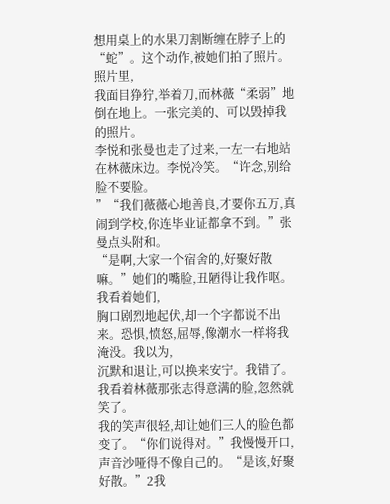想用桌上的水果刀割断缠在脖子上的“蛇”。这个动作,被她们拍了照片。照片里,
我面目狰狞,举着刀,而林薇“柔弱”地倒在地上。一张完美的、可以毁掉我的照片。
李悦和张曼也走了过来,一左一右地站在林薇床边。李悦冷笑。“许念,别给脸不要脸。
”“我们薇薇心地善良,才要你五万,真闹到学校,你连毕业证都拿不到。”张曼点头附和。
“是啊,大家一个宿舍的,好聚好散嘛。”她们的嘴脸,丑陋得让我作呕。我看着她们,
胸口剧烈地起伏,却一个字都说不出来。恐惧,愤怒,屈辱,像潮水一样将我淹没。我以为,
沉默和退让,可以换来安宁。我错了。我看着林薇那张志得意满的脸,忽然就笑了。
我的笑声很轻,却让她们三人的脸色都变了。“你们说得对。”我慢慢开口,
声音沙哑得不像自己的。“是该,好聚好散。”2我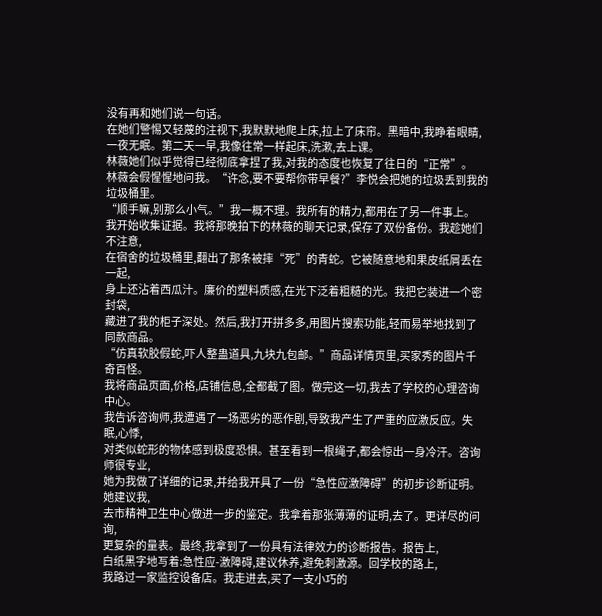没有再和她们说一句话。
在她们警惕又轻蔑的注视下,我默默地爬上床,拉上了床帘。黑暗中,我睁着眼睛,
一夜无眠。第二天一早,我像往常一样起床,洗漱,去上课。
林薇她们似乎觉得已经彻底拿捏了我,对我的态度也恢复了往日的“正常”。
林薇会假惺惺地问我。“许念,要不要帮你带早餐?”李悦会把她的垃圾丢到我的垃圾桶里。
“顺手嘛,别那么小气。”我一概不理。我所有的精力,都用在了另一件事上。
我开始收集证据。我将那晚拍下的林薇的聊天记录,保存了双份备份。我趁她们不注意,
在宿舍的垃圾桶里,翻出了那条被摔“死”的青蛇。它被随意地和果皮纸屑丢在一起,
身上还沾着西瓜汁。廉价的塑料质感,在光下泛着粗糙的光。我把它装进一个密封袋,
藏进了我的柜子深处。然后,我打开拼多多,用图片搜索功能,轻而易举地找到了同款商品。
“仿真软胶假蛇,吓人整蛊道具,九块九包邮。”商品详情页里,买家秀的图片千奇百怪。
我将商品页面,价格,店铺信息,全都截了图。做完这一切,我去了学校的心理咨询中心。
我告诉咨询师,我遭遇了一场恶劣的恶作剧,导致我产生了严重的应激反应。失眠,心悸,
对类似蛇形的物体感到极度恐惧。甚至看到一根绳子,都会惊出一身冷汗。咨询师很专业,
她为我做了详细的记录,并给我开具了一份“急性应激障碍”的初步诊断证明。她建议我,
去市精神卫生中心做进一步的鉴定。我拿着那张薄薄的证明,去了。更详尽的问询,
更复杂的量表。最终,我拿到了一份具有法律效力的诊断报告。报告上,
白纸黑字地写着:急性应-激障碍,建议休养,避免刺激源。回学校的路上,
我路过一家监控设备店。我走进去,买了一支小巧的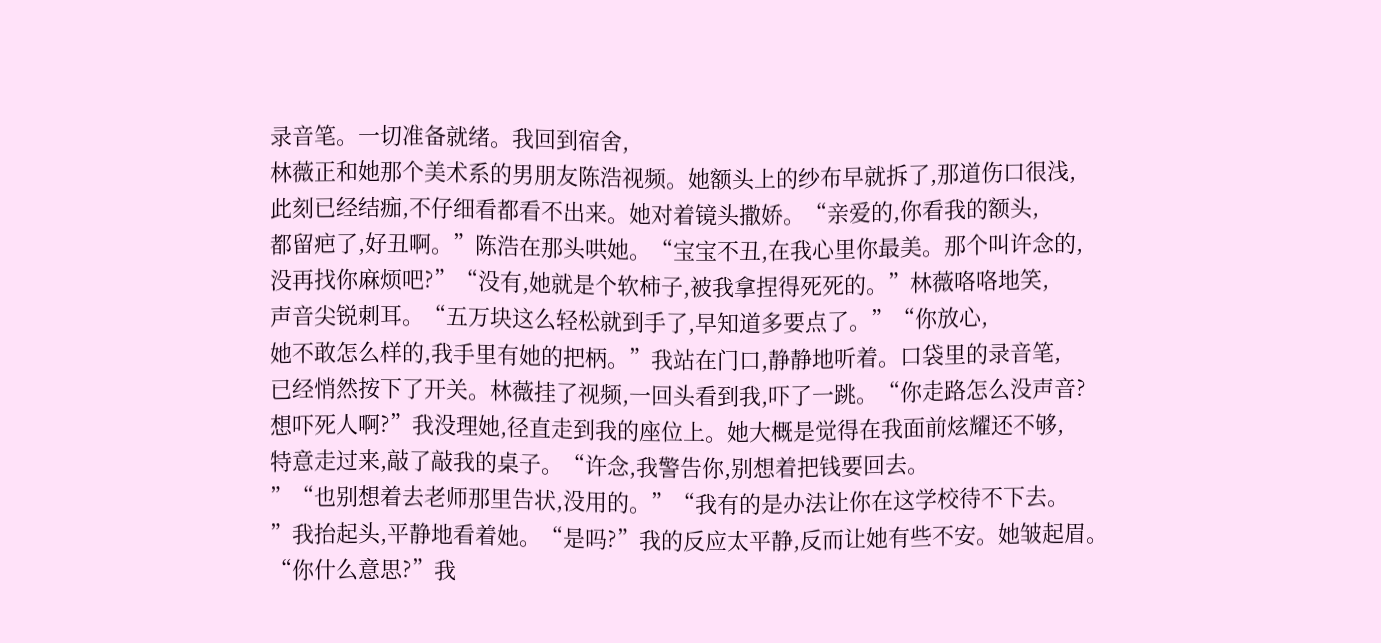录音笔。一切准备就绪。我回到宿舍,
林薇正和她那个美术系的男朋友陈浩视频。她额头上的纱布早就拆了,那道伤口很浅,
此刻已经结痂,不仔细看都看不出来。她对着镜头撒娇。“亲爱的,你看我的额头,
都留疤了,好丑啊。”陈浩在那头哄她。“宝宝不丑,在我心里你最美。那个叫许念的,
没再找你麻烦吧?”“没有,她就是个软柿子,被我拿捏得死死的。”林薇咯咯地笑,
声音尖锐刺耳。“五万块这么轻松就到手了,早知道多要点了。”“你放心,
她不敢怎么样的,我手里有她的把柄。”我站在门口,静静地听着。口袋里的录音笔,
已经悄然按下了开关。林薇挂了视频,一回头看到我,吓了一跳。“你走路怎么没声音?
想吓死人啊?”我没理她,径直走到我的座位上。她大概是觉得在我面前炫耀还不够,
特意走过来,敲了敲我的桌子。“许念,我警告你,别想着把钱要回去。
”“也别想着去老师那里告状,没用的。”“我有的是办法让你在这学校待不下去。
”我抬起头,平静地看着她。“是吗?”我的反应太平静,反而让她有些不安。她皱起眉。
“你什么意思?”我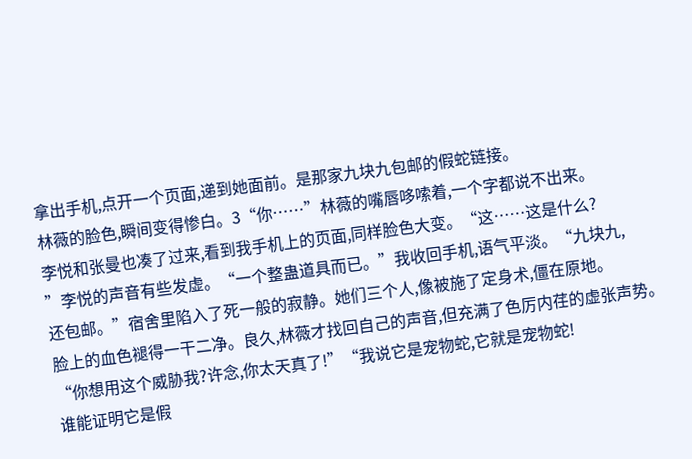拿出手机,点开一个页面,递到她面前。是那家九块九包邮的假蛇链接。
林薇的脸色,瞬间变得惨白。3“你……”林薇的嘴唇哆嗦着,一个字都说不出来。
李悦和张曼也凑了过来,看到我手机上的页面,同样脸色大变。“这……这是什么?
”李悦的声音有些发虚。“一个整蛊道具而已。”我收回手机,语气平淡。“九块九,
还包邮。”宿舍里陷入了死一般的寂静。她们三个人,像被施了定身术,僵在原地。
脸上的血色褪得一干二净。良久,林薇才找回自己的声音,但充满了色厉内荏的虚张声势。
“你想用这个威胁我?许念,你太天真了!”“我说它是宠物蛇,它就是宠物蛇!
谁能证明它是假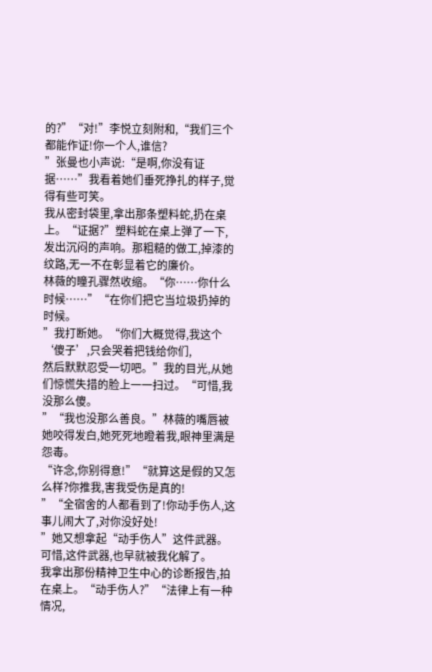的?”“对!”李悦立刻附和,“我们三个都能作证!你一个人,谁信?
”张曼也小声说:“是啊,你没有证据……”我看着她们垂死挣扎的样子,觉得有些可笑。
我从密封袋里,拿出那条塑料蛇,扔在桌上。“证据?”塑料蛇在桌上弹了一下,
发出沉闷的声响。那粗糙的做工,掉漆的纹路,无一不在彰显着它的廉价。
林薇的瞳孔骤然收缩。“你……你什么时候……”“在你们把它当垃圾扔掉的时候。
”我打断她。“你们大概觉得,我这个‘傻子’,只会哭着把钱给你们,
然后默默忍受一切吧。”我的目光,从她们惊慌失措的脸上一一扫过。“可惜,我没那么傻。
”“我也没那么善良。”林薇的嘴唇被她咬得发白,她死死地瞪着我,眼神里满是怨毒。
“许念,你别得意!”“就算这是假的又怎么样?你推我,害我受伤是真的!
”“全宿舍的人都看到了!你动手伤人,这事儿闹大了,对你没好处!
”她又想拿起“动手伤人”这件武器。可惜,这件武器,也早就被我化解了。
我拿出那份精神卫生中心的诊断报告,拍在桌上。“动手伤人?”“法律上有一种情况,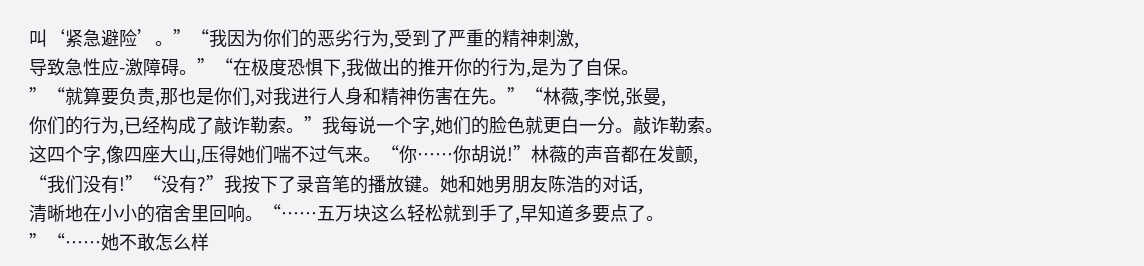叫‘紧急避险’。”“我因为你们的恶劣行为,受到了严重的精神刺激,
导致急性应-激障碍。”“在极度恐惧下,我做出的推开你的行为,是为了自保。
”“就算要负责,那也是你们,对我进行人身和精神伤害在先。”“林薇,李悦,张曼,
你们的行为,已经构成了敲诈勒索。”我每说一个字,她们的脸色就更白一分。敲诈勒索。
这四个字,像四座大山,压得她们喘不过气来。“你……你胡说!”林薇的声音都在发颤,
“我们没有!”“没有?”我按下了录音笔的播放键。她和她男朋友陈浩的对话,
清晰地在小小的宿舍里回响。“……五万块这么轻松就到手了,早知道多要点了。
”“……她不敢怎么样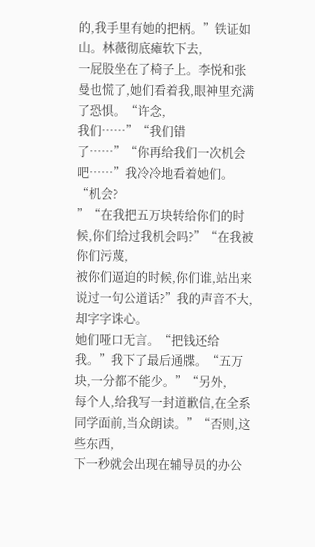的,我手里有她的把柄。”铁证如山。林薇彻底瘫软下去,
一屁股坐在了椅子上。李悦和张曼也慌了,她们看着我,眼神里充满了恐惧。“许念,
我们……”“我们错了……”“你再给我们一次机会吧……”我冷冷地看着她们。“机会?
”“在我把五万块转给你们的时候,你们给过我机会吗?”“在我被你们污蔑,
被你们逼迫的时候,你们谁,站出来说过一句公道话?”我的声音不大,却字字诛心。
她们哑口无言。“把钱还给我。”我下了最后通牒。“五万块,一分都不能少。”“另外,
每个人,给我写一封道歉信,在全系同学面前,当众朗读。”“否则,这些东西,
下一秒就会出现在辅导员的办公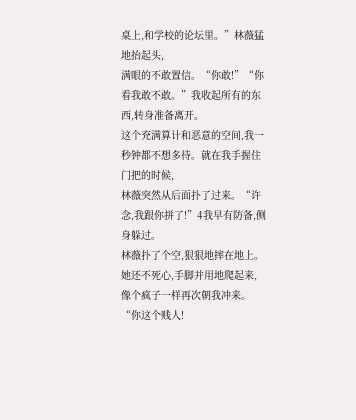桌上,和学校的论坛里。”林薇猛地抬起头,
满眼的不敢置信。“你敢!”“你看我敢不敢。”我收起所有的东西,转身准备离开。
这个充满算计和恶意的空间,我一秒钟都不想多待。就在我手握住门把的时候,
林薇突然从后面扑了过来。“许念,我跟你拼了!”4我早有防备,侧身躲过。
林薇扑了个空,狠狠地摔在地上。她还不死心,手脚并用地爬起来,
像个疯子一样再次朝我冲来。“你这个贱人!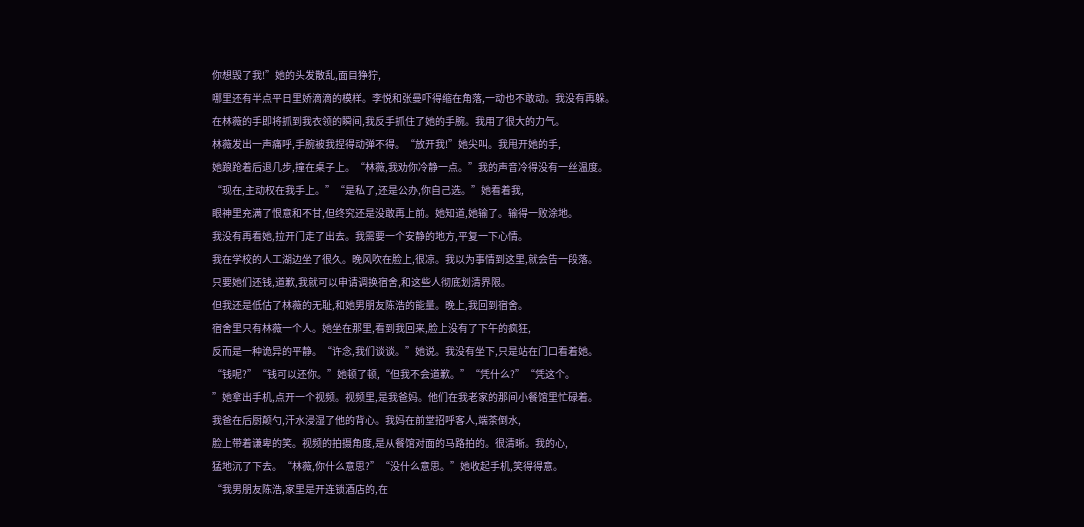你想毁了我!”她的头发散乱,面目狰狞,
哪里还有半点平日里娇滴滴的模样。李悦和张曼吓得缩在角落,一动也不敢动。我没有再躲。
在林薇的手即将抓到我衣领的瞬间,我反手抓住了她的手腕。我用了很大的力气。
林薇发出一声痛呼,手腕被我捏得动弹不得。“放开我!”她尖叫。我甩开她的手,
她踉跄着后退几步,撞在桌子上。“林薇,我劝你冷静一点。”我的声音冷得没有一丝温度。
“现在,主动权在我手上。”“是私了,还是公办,你自己选。”她看着我,
眼神里充满了恨意和不甘,但终究还是没敢再上前。她知道,她输了。输得一败涂地。
我没有再看她,拉开门走了出去。我需要一个安静的地方,平复一下心情。
我在学校的人工湖边坐了很久。晚风吹在脸上,很凉。我以为事情到这里,就会告一段落。
只要她们还钱,道歉,我就可以申请调换宿舍,和这些人彻底划清界限。
但我还是低估了林薇的无耻,和她男朋友陈浩的能量。晚上,我回到宿舍。
宿舍里只有林薇一个人。她坐在那里,看到我回来,脸上没有了下午的疯狂,
反而是一种诡异的平静。“许念,我们谈谈。”她说。我没有坐下,只是站在门口看着她。
“钱呢?”“钱可以还你。”她顿了顿,“但我不会道歉。”“凭什么?”“凭这个。
”她拿出手机,点开一个视频。视频里,是我爸妈。他们在我老家的那间小餐馆里忙碌着。
我爸在后厨颠勺,汗水浸湿了他的背心。我妈在前堂招呼客人,端茶倒水,
脸上带着谦卑的笑。视频的拍摄角度,是从餐馆对面的马路拍的。很清晰。我的心,
猛地沉了下去。“林薇,你什么意思?”“没什么意思。”她收起手机,笑得得意。
“我男朋友陈浩,家里是开连锁酒店的,在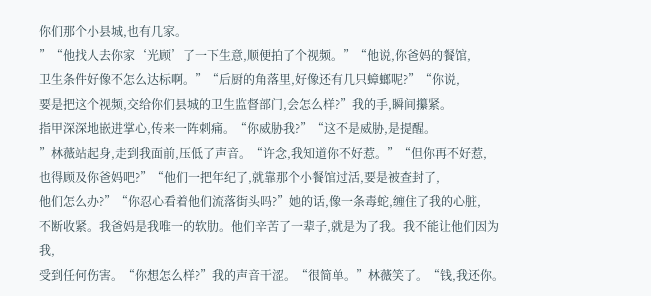你们那个小县城,也有几家。
”“他找人去你家‘光顾’了一下生意,顺便拍了个视频。”“他说,你爸妈的餐馆,
卫生条件好像不怎么达标啊。”“后厨的角落里,好像还有几只蟑螂呢?”“你说,
要是把这个视频,交给你们县城的卫生监督部门,会怎么样?”我的手,瞬间攥紧。
指甲深深地嵌进掌心,传来一阵刺痛。“你威胁我?”“这不是威胁,是提醒。
”林薇站起身,走到我面前,压低了声音。“许念,我知道你不好惹。”“但你再不好惹,
也得顾及你爸妈吧?”“他们一把年纪了,就靠那个小餐馆过活,要是被查封了,
他们怎么办?”“你忍心看着他们流落街头吗?”她的话,像一条毒蛇,缠住了我的心脏,
不断收紧。我爸妈是我唯一的软肋。他们辛苦了一辈子,就是为了我。我不能让他们因为我,
受到任何伤害。“你想怎么样?”我的声音干涩。“很简单。”林薇笑了。“钱,我还你。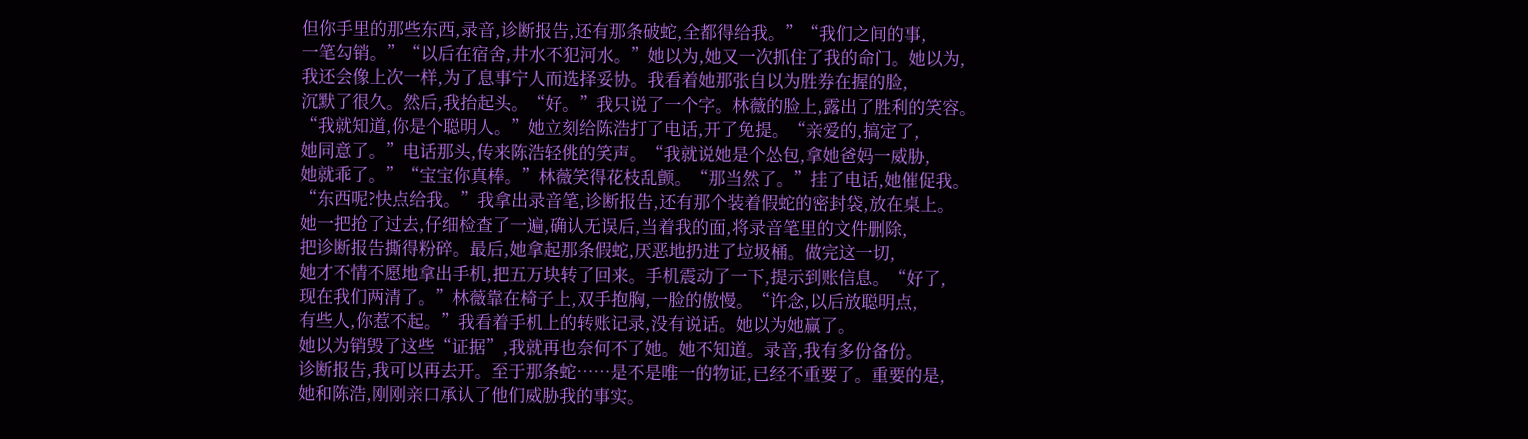但你手里的那些东西,录音,诊断报告,还有那条破蛇,全都得给我。”“我们之间的事,
一笔勾销。”“以后在宿舍,井水不犯河水。”她以为,她又一次抓住了我的命门。她以为,
我还会像上次一样,为了息事宁人而选择妥协。我看着她那张自以为胜券在握的脸,
沉默了很久。然后,我抬起头。“好。”我只说了一个字。林薇的脸上,露出了胜利的笑容。
“我就知道,你是个聪明人。”她立刻给陈浩打了电话,开了免提。“亲爱的,搞定了,
她同意了。”电话那头,传来陈浩轻佻的笑声。“我就说她是个怂包,拿她爸妈一威胁,
她就乖了。”“宝宝你真棒。”林薇笑得花枝乱颤。“那当然了。”挂了电话,她催促我。
“东西呢?快点给我。”我拿出录音笔,诊断报告,还有那个装着假蛇的密封袋,放在桌上。
她一把抢了过去,仔细检查了一遍,确认无误后,当着我的面,将录音笔里的文件删除,
把诊断报告撕得粉碎。最后,她拿起那条假蛇,厌恶地扔进了垃圾桶。做完这一切,
她才不情不愿地拿出手机,把五万块转了回来。手机震动了一下,提示到账信息。“好了,
现在我们两清了。”林薇靠在椅子上,双手抱胸,一脸的傲慢。“许念,以后放聪明点,
有些人,你惹不起。”我看着手机上的转账记录,没有说话。她以为她赢了。
她以为销毁了这些“证据”,我就再也奈何不了她。她不知道。录音,我有多份备份。
诊断报告,我可以再去开。至于那条蛇……是不是唯一的物证,已经不重要了。重要的是,
她和陈浩,刚刚亲口承认了他们威胁我的事实。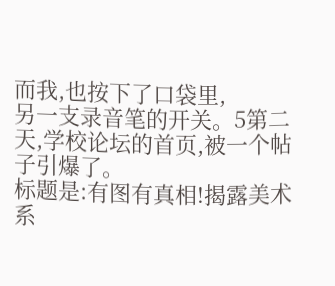而我,也按下了口袋里,
另一支录音笔的开关。5第二天,学校论坛的首页,被一个帖子引爆了。
标题是:有图有真相!揭露美术系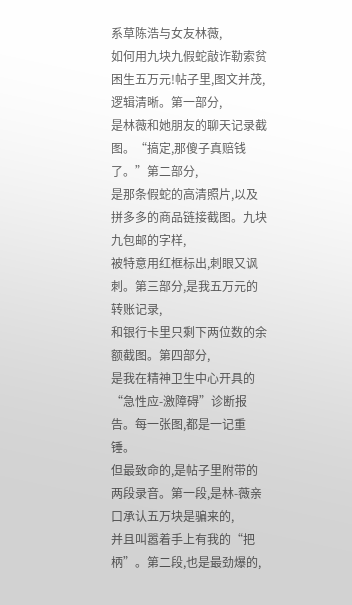系草陈浩与女友林薇,
如何用九块九假蛇敲诈勒索贫困生五万元!帖子里,图文并茂,逻辑清晰。第一部分,
是林薇和她朋友的聊天记录截图。“搞定,那傻子真赔钱了。”第二部分,
是那条假蛇的高清照片,以及拼多多的商品链接截图。九块九包邮的字样,
被特意用红框标出,刺眼又讽刺。第三部分,是我五万元的转账记录,
和银行卡里只剩下两位数的余额截图。第四部分,
是我在精神卫生中心开具的“急性应-激障碍”诊断报告。每一张图,都是一记重锤。
但最致命的,是帖子里附带的两段录音。第一段,是林-薇亲口承认五万块是骗来的,
并且叫嚣着手上有我的“把柄”。第二段,也是最劲爆的,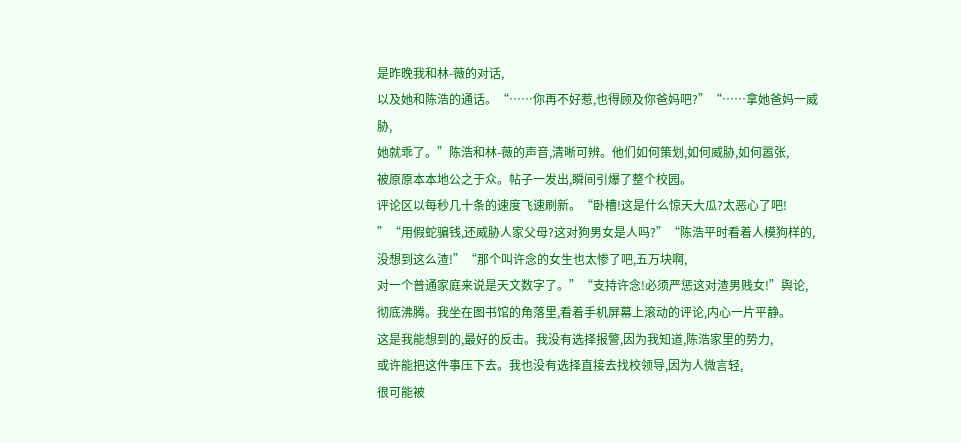是昨晚我和林-薇的对话,
以及她和陈浩的通话。“……你再不好惹,也得顾及你爸妈吧?”“……拿她爸妈一威胁,
她就乖了。”陈浩和林-薇的声音,清晰可辨。他们如何策划,如何威胁,如何嚣张,
被原原本本地公之于众。帖子一发出,瞬间引爆了整个校园。
评论区以每秒几十条的速度飞速刷新。“卧槽!这是什么惊天大瓜?太恶心了吧!
”“用假蛇骗钱,还威胁人家父母?这对狗男女是人吗?”“陈浩平时看着人模狗样的,
没想到这么渣!”“那个叫许念的女生也太惨了吧,五万块啊,
对一个普通家庭来说是天文数字了。”“支持许念!必须严惩这对渣男贱女!”舆论,
彻底沸腾。我坐在图书馆的角落里,看着手机屏幕上滚动的评论,内心一片平静。
这是我能想到的,最好的反击。我没有选择报警,因为我知道,陈浩家里的势力,
或许能把这件事压下去。我也没有选择直接去找校领导,因为人微言轻,
很可能被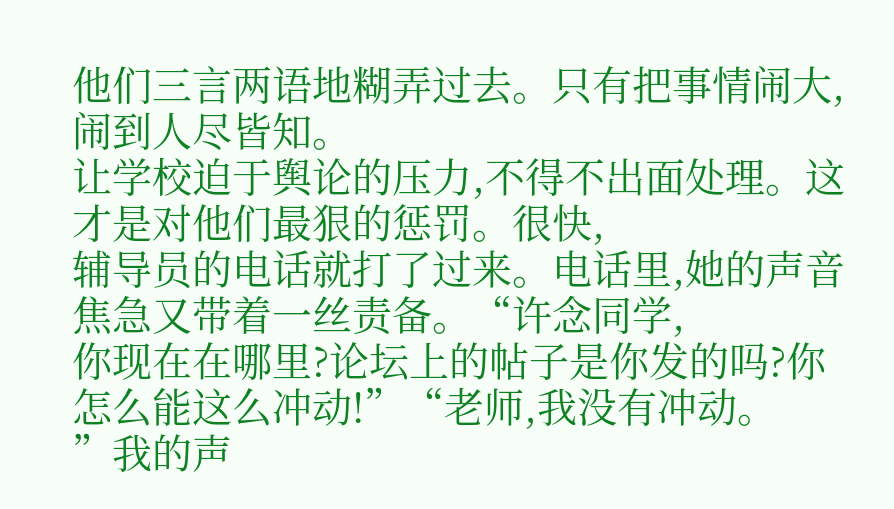他们三言两语地糊弄过去。只有把事情闹大,闹到人尽皆知。
让学校迫于舆论的压力,不得不出面处理。这才是对他们最狠的惩罚。很快,
辅导员的电话就打了过来。电话里,她的声音焦急又带着一丝责备。“许念同学,
你现在在哪里?论坛上的帖子是你发的吗?你怎么能这么冲动!”“老师,我没有冲动。
”我的声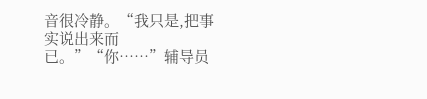音很冷静。“我只是,把事实说出来而已。”“你……”辅导员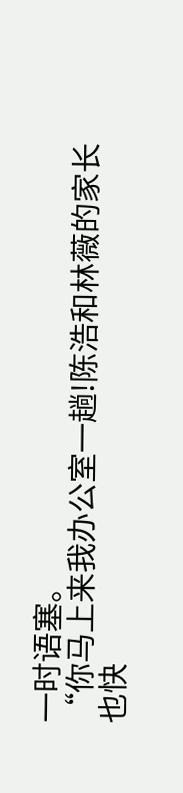一时语塞。
“你马上来我办公室一趟!陈浩和林薇的家长也快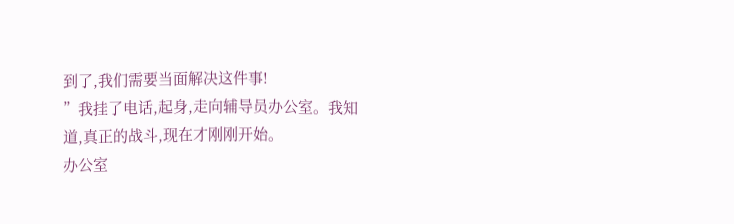到了,我们需要当面解决这件事!
”我挂了电话,起身,走向辅导员办公室。我知道,真正的战斗,现在才刚刚开始。
办公室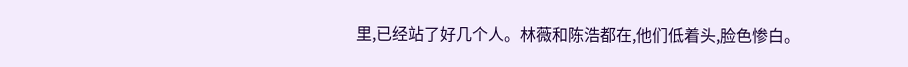里,已经站了好几个人。林薇和陈浩都在,他们低着头,脸色惨白。